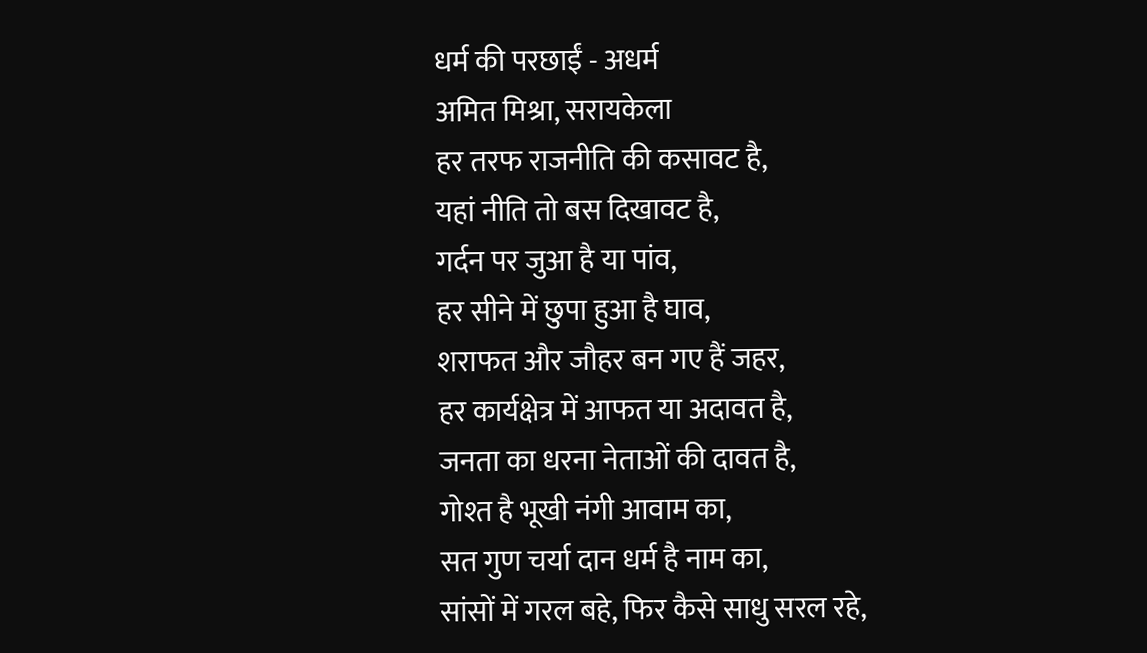धर्म की परछाईं - अधर्म
अमित मिश्रा, सरायकेला
हर तरफ राजनीति की कसावट है,
यहां नीति तो बस दिखावट है,
गर्दन पर जुआ है या पांव,
हर सीने में छुपा हुआ है घाव,
शराफत और जौहर बन गए हैं जहर,
हर कार्यक्षेत्र में आफत या अदावत है,
जनता का धरना नेताओं की दावत है,
गोश्त है भूखी नंगी आवाम का,
सत गुण चर्या दान धर्म है नाम का,
सांसों में गरल बहे, फिर कैसे साधु सरल रहे,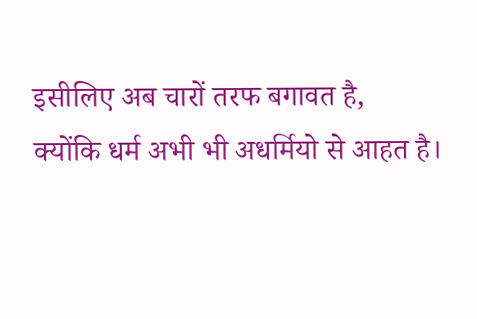इसीलिए अब चारों तरफ बगावत है,
क्योंकि धर्म अभी भी अधर्मियो से आहत है।